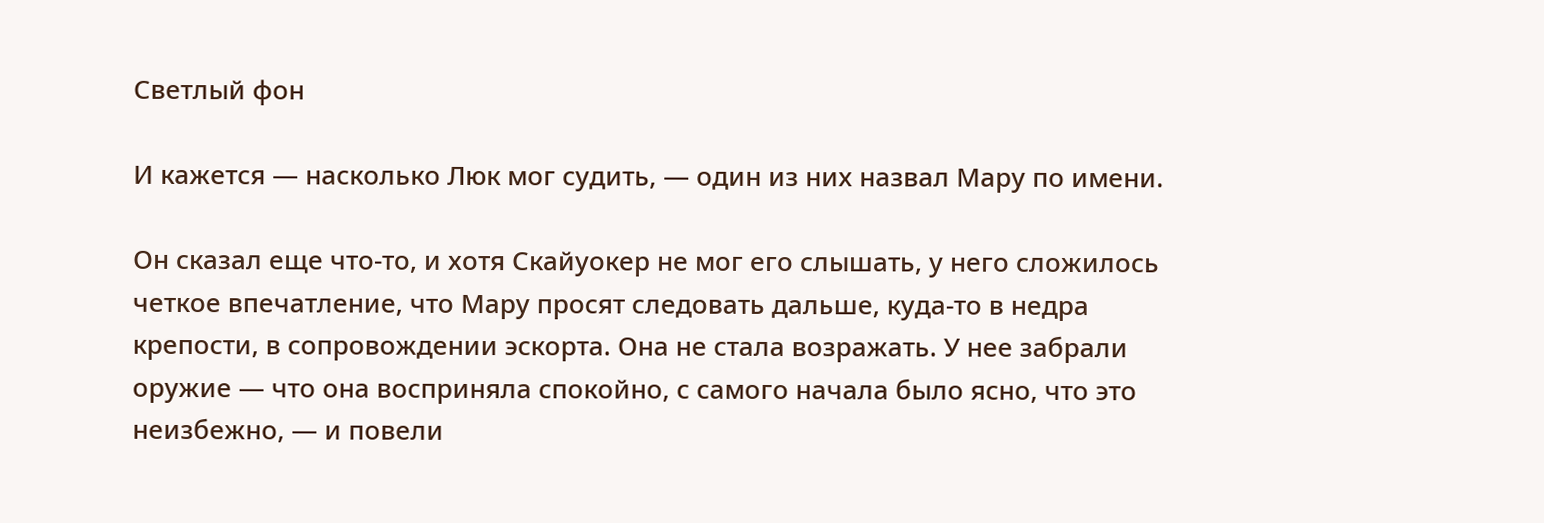Светлый фон

И кажется — насколько Люк мог судить, — один из них назвал Мару по имени.

Он сказал еще что-то, и хотя Скайуокер не мог его слышать, у него сложилось четкое впечатление, что Мару просят следовать дальше, куда-то в недра крепости, в сопровождении эскорта. Она не стала возражать. У нее забрали оружие — что она восприняла спокойно, с самого начала было ясно, что это неизбежно, — и повели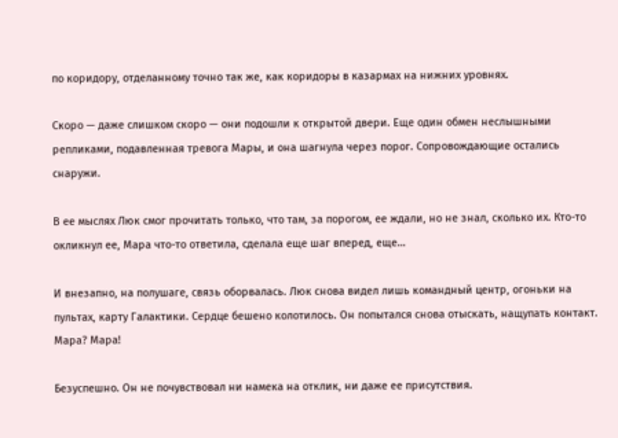по коридору, отделанному точно так же, как коридоры в казармах на нижних уровнях.

Скоро — даже слишком скоро — они подошли к открытой двери. Еще один обмен неслышными репликами, подавленная тревога Мары, и она шагнула через порог. Сопровождающие остались снаружи.

В ее мыслях Люк смог прочитать только, что там, за порогом, ее ждали, но не знал, сколько их. Кто-то окликнул ее, Мара что-то ответила, сделала еще шаг вперед, еще…

И внезапно, на полушаге, связь оборвалась. Люк снова видел лишь командный центр, огоньки на пультах, карту Галактики. Сердце бешено колотилось. Он попытался снова отыскать, нащупать контакт. Мара? Мара!

Безуспешно. Он не почувствовал ни намека на отклик, ни даже ее присутствия.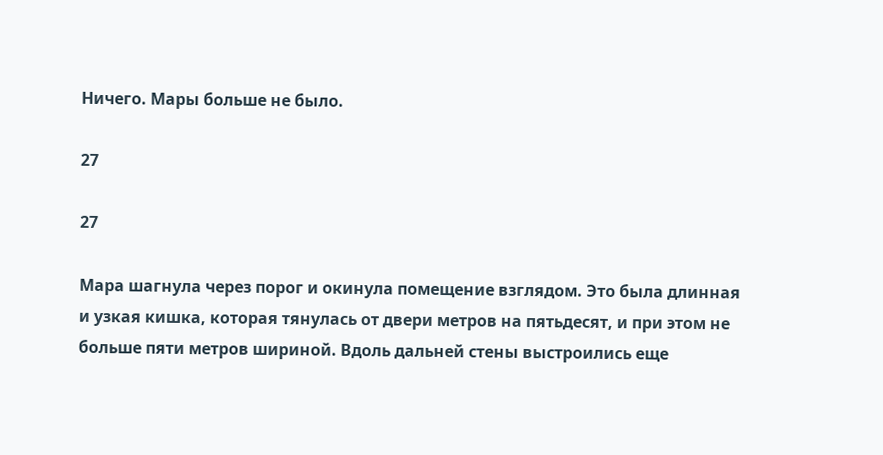Ничего. Мары больше не было.

27

27

Мара шагнула через порог и окинула помещение взглядом. Это была длинная и узкая кишка, которая тянулась от двери метров на пятьдесят, и при этом не больше пяти метров шириной. Вдоль дальней стены выстроились еще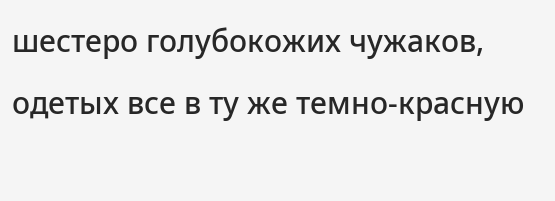шестеро голубокожих чужаков, одетых все в ту же темно-красную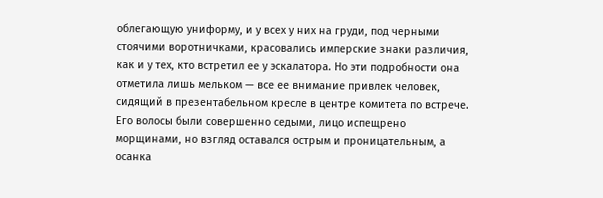облегающую униформу, и у всех у них на груди, под черными стоячими воротничками, красовались имперские знаки различия, как и у тех, кто встретил ее у эскалатора. Но эти подробности она отметила лишь мельком — все ее внимание привлек человек, сидящий в презентабельном кресле в центре комитета по встрече. Его волосы были совершенно седыми, лицо испещрено морщинами, но взгляд оставался острым и проницательным, а осанка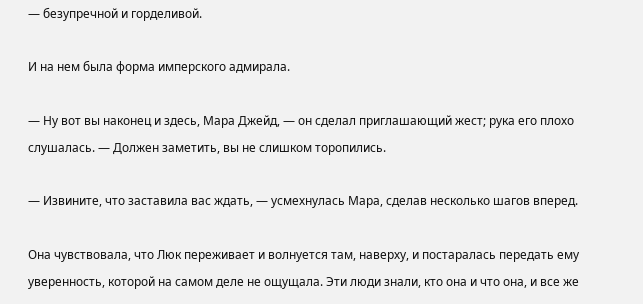— безупречной и горделивой.

И на нем была форма имперского адмирала.

— Ну вот вы наконец и здесь, Мара Джейд, — он сделал приглашающий жест; рука его плохо слушалась. — Должен заметить, вы не слишком торопились.

— Извините, что заставила вас ждать, — усмехнулась Мара, сделав несколько шагов вперед.

Она чувствовала, что Люк переживает и волнуется там, наверху, и постаралась передать ему уверенность, которой на самом деле не ощущала. Эти люди знали, кто она и что она, и все же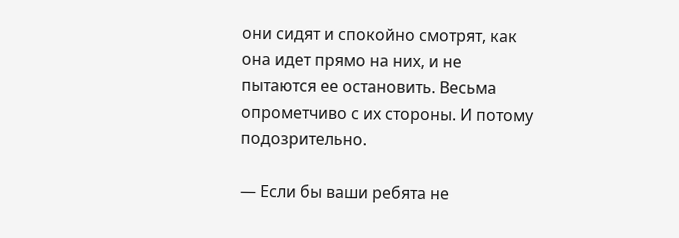они сидят и спокойно смотрят, как она идет прямо на них, и не пытаются ее остановить. Весьма опрометчиво с их стороны. И потому подозрительно.

— Если бы ваши ребята не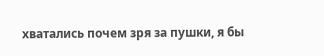хватались почем зря за пушки, я бы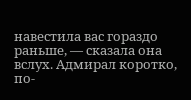навестила вас гораздо раньше, — сказала она вслух. Адмирал коротко, по-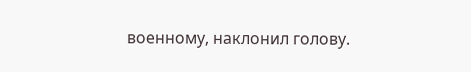военному, наклонил голову.